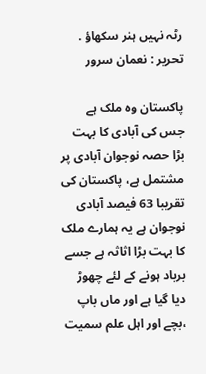رٹہ نہیں ہنر سکھاؤ . تحریر : نعمان سرور

پاکستان وہ ملک ہے جس کی آبادی کا بہت بڑا حصہ نوجوان آبادی پر مشتمل ہے، پاکستان کی تقریبا 63 فیصد آبادی نوجوان ہے یہ ہمارے ملک کا بہت بڑا اثاثہ ہے جسے برباد ہونے کے لئے چھوڑ دیا گیا ہے اور ماں باپ ،بچے اور اہل علم سمیت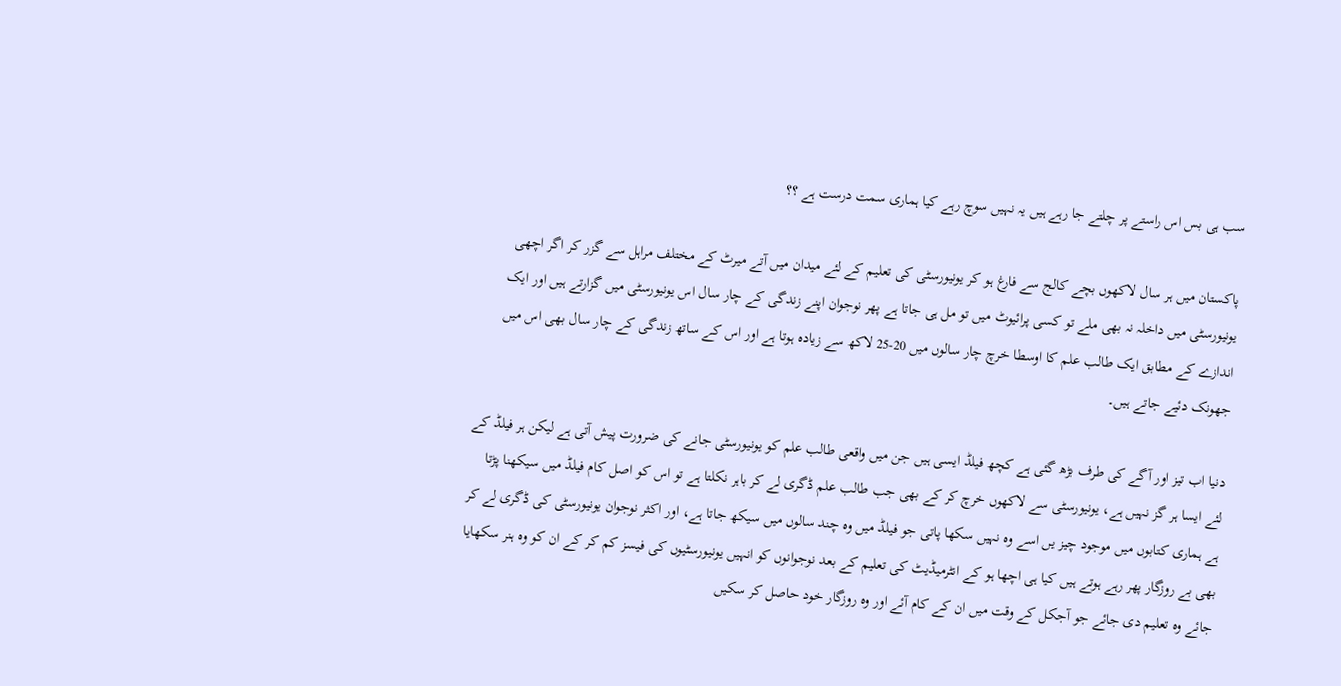سب ہی بس اس راستے پر چلتے جا رہے ہیں یہ نہیں سوچ رہے کیا ہماری سمت درست ہے ؟؟

پاکستان میں ہر سال لاکھوں بچے کالج سے فارغ ہو کر یونیورسٹی کی تعلیم کے لئے میدان میں آتے میرٹ کے مختلف مراہل سے گزر کر اگر اچھی یونیورسٹی میں داخلہ نہ بھی ملے تو کسی پرائیوٹ میں تو مل ہی جاتا ہے پھر نوجوان اپنے زندگی کے چار سال اس یونیورسٹی میں گزارتے ہیں اور ایک اندازے کے مطابق ایک طالب علم کا اوسطا خرچ چار سالوں میں 20-25 لاکھ سے زیادہ ہوتا ہے اور اس کے ساتھ زندگی کے چار سال بھی اس میں جھونک دئیے جاتے ہیں۔

دنیا اب تیز اور آگے کی طرف بڑھ گئی ہے کچھ فیلڈ ایسی ہیں جن میں واقعی طالب علم کو یونیورسٹی جانے کی ضرورت پیش آتی ہے لیکن ہر فیلڈ کے لئے ایسا ہر گز نہیں ہے، یونیورسٹی سے لاکھوں خرچ کر کے بھی جب طالب علم ڈگری لے کر باہر نکلتا ہے تو اس کو اصل کام فیلڈ میں سیکھنا پڑتا ہے ہماری کتابوں میں موجود چیز یں اسے وہ نہیں سکھا پاتی جو فیلڈ میں وہ چند سالوں میں سیکھ جاتا ہے، اور اکثر نوجوان یونیورسٹی کی ڈگری لے کر بھی بے روزگار پھر رہے ہوتے ہیں کیا ہی اچھا ہو کے انٹرمیڈیٹ کی تعلیم کے بعد نوجوانوں کو انہیں یونیورسٹیوں کی فیسز کم کر کے ان کو وہ ہنر سکھایا جائے وہ تعلیم دی جائے جو آجکل کے وقت میں ان کے کام آئے اور وہ روزگار خود حاصل کر سکیں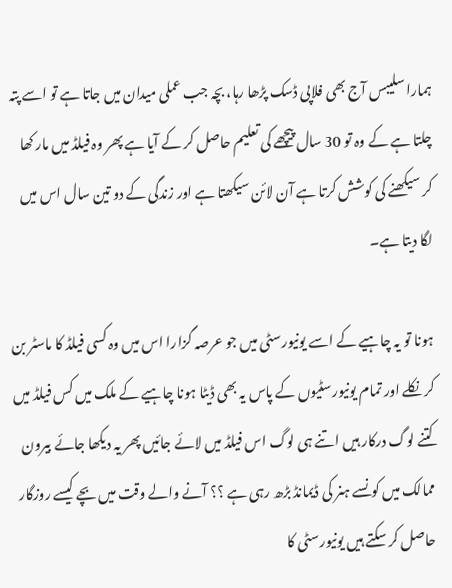ہمارا سلیبس آج بھی فلاپی ڈسک پڑھا رہا، بچہ جب عملی میدان میں جاتا ہے تو اسے پتہ چلتا ہے کے وہ تو 30 سال پیچھے کی تعلیم حاصل کر کے آیا ہے پھر وہ فیلڈ میں مار کھا کر سیکھنے کی کوشش کرتا ہے آن لائن سیکھتا ہے اور زندگی کے دو تین سال اس میں لگا دیتا ہے۔

ہونا تو یہ چاہیے کے اسے یونیورسٹی میں جو عرصہ گزارا اس میں وہ کسی فیلڈ کا ماسٹر بن کر نکلے اور تمام یونیورسٹیوں کے پاس یہ بھی ڈیٹا ہونا چاہیے کے ملک میں کس فیلڈ میں کتنے لوگ درکار ہیں اتنے ہی لوگ اس فیلڈ میں لائے جائیں پھر یہ دیکھا جائے بیرون ممالک میں کونسے ہنر کی ڈیمانڈ بڑھ رہی ہے ؟؟ آنے والے وقت میں بچے کیسے روزگار حاصل کر سکتے ہیں یونیورسٹی کا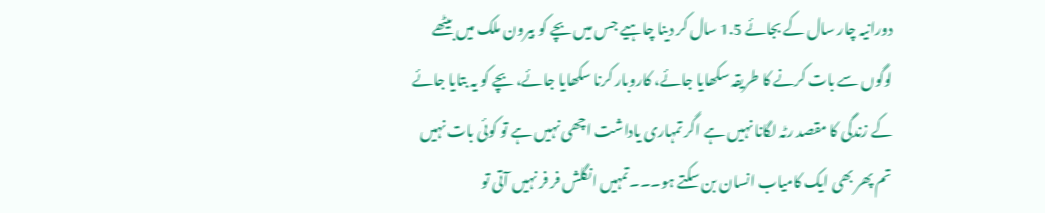دورانیہ چار سال کے بجائے 1.5 سال کر دینا چاہیے جس میں بچے کو بیرون ملک میں بیٹھے لوگوں سے بات کرنے کا طریقہ سکھایا جائے، کاروبار کرنا سکھایا جائے، بچے کو یہ بتایا جائے کے زندگی کا مقصد رٹہ لگانا نہیں ہے اگر تمہاری یاداشت اچھی نہیں ہے تو کوئی بات نہیں تم پھر بھی ایک کامیاب انسان بن سکتے ہو۔۔۔تمہیں انگلش فر فر نہیں آتی تو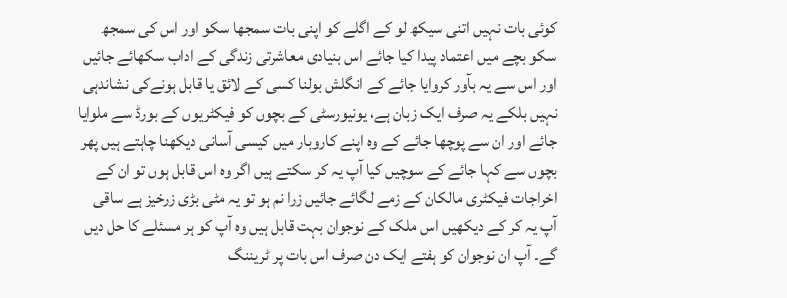کوئی بات نہیں اتنی سیکھ لو کے اگلے کو اپنی بات سمجھا سکو اور اس کی سمجھ سکو بچے میں اعتماد پیدا کیا جائے اس بنیادی معاشرتی زندگی کے اداب سکھائے جائیں اور اس سے یہ بآور کروایا جائے کے انگلش بولنا کسی کے لائق یا قابل ہونےکی نشاندہی نہیں بلکے یہ صرف ایک زبان ہے، یونیورسٹی کے بچوں کو فیکٹریوں کے بورڈ سے ملوایا جائے اور ان سے پوچھا جائے کے وہ اپنے کاروبار میں کیسی آسانی دیکھنا چاہتے ہیں پھر بچوں سے کہا جائے کے سوچیں کیا آپ یہ کر سکتے ہیں اگر وہ اس قابل ہوں تو ان کے اخراجات فیکٹری مالکان کے زمے لگائے جائیں زرا نم ہو تو یہ مٹی بڑی زرخیز ہے ساقی آپ یہ کر کے دیکھیں اس ملک کے نوجوان بہت قابل ہیں وہ آپ کو ہر مسئلے کا حل دیں گے۔ آپ ان نوجوان کو ہفتے ایک دن صرف اس بات پر ٹریننگ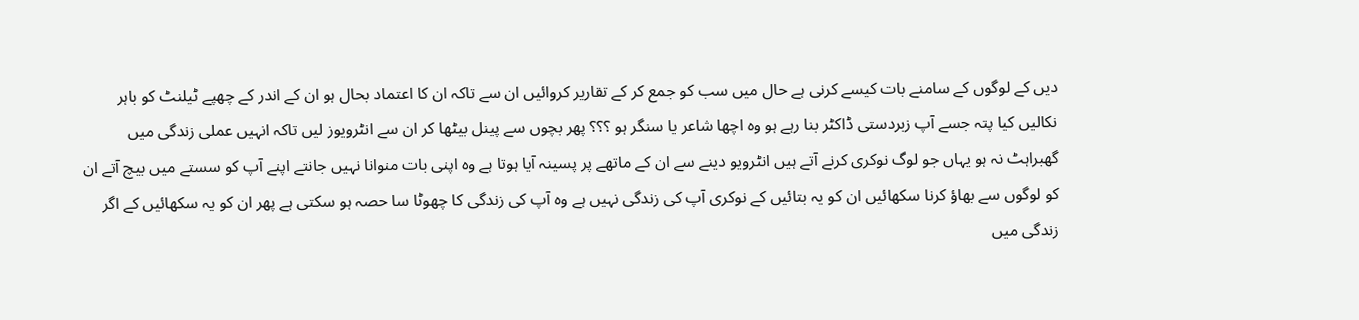دیں کے لوگوں کے سامنے بات کیسے کرنی ہے حال میں سب کو جمع کر کے تقاریر کروائیں ان سے تاکہ ان کا اعتماد بحال ہو ان کے اندر کے چھپے ٹیلنٹ کو باہر نکالیں کیا پتہ جسے آپ زبردستی ڈاکٹر بنا رہے ہو وہ اچھا شاعر یا سنگر ہو ؟؟؟ پھر بچوں سے پینل بیٹھا کر ان سے انٹرویوز لیں تاکہ انہیں عملی زندگی میں گھبراہٹ نہ ہو یہاں جو لوگ نوکری کرنے آتے ہیں انٹرویو دینے سے ان کے ماتھے پر پسینہ آیا ہوتا ہے وہ اپنی بات منوانا نہیں جانتے اپنے آپ کو سستے میں بیچ آتے ان کو لوگوں سے بھاؤ کرنا سکھائیں ان کو یہ بتائیں کے نوکری آپ کی زندگی نہیں ہے وہ آپ کی زندگی کا چھوٹا سا حصہ ہو سکتی ہے پھر ان کو یہ سکھائیں کے اگر زندگی میں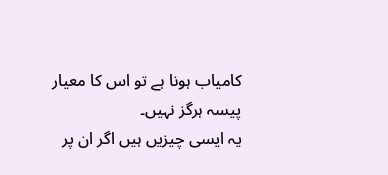کامیاب ہونا ہے تو اس کا معیار پیسہ ہرگز نہیں۔
یہ ایسی چیزیں ہیں اگر ان پر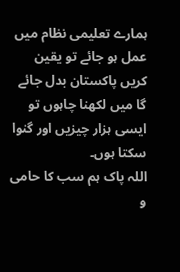ہمارے تعلیمی نظام میں عمل ہو جائے تو یقین کریں پاکستان بدل جائے گا میں لکھنا چاہوں تو ایسی ہزار چیزیں اور گنوا سکتا ہوں۔
اللہ پاک ہم سب کا حامی و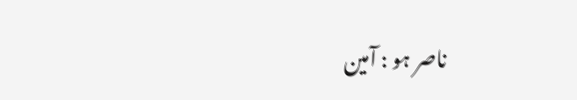ناصر ہو : آمین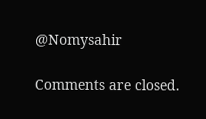@Nomysahir

Comments are closed.